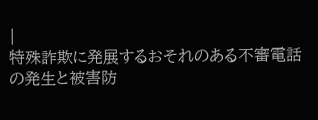|
特殊詐欺に発展するおそれのある不審電話の発生と被害防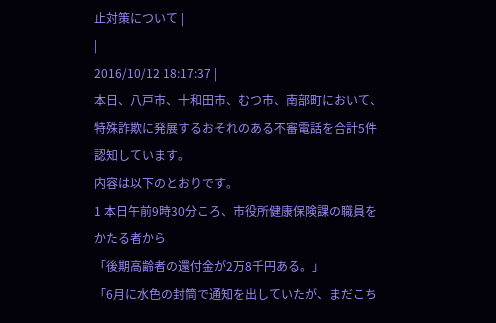止対策について |
|
2016/10/12 18:17:37 |
本日、八戸市、十和田市、むつ市、南部町において、特殊詐欺に発展するおそれのある不審電話を合計5件認知しています。
内容は以下のとおりです。
1 本日午前9時30分ころ、市役所健康保険課の職員をかたる者から
「後期高齢者の還付金が2万8千円ある。」
「6月に水色の封筒で通知を出していたが、まだこち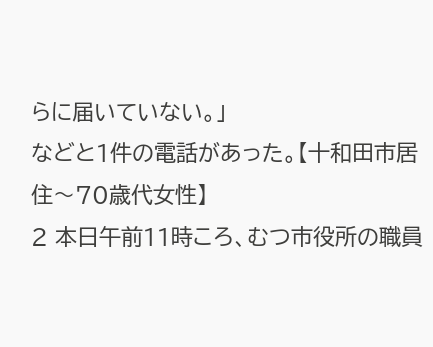らに届いていない。」
などと1件の電話があった。【十和田市居住〜70歳代女性】
2 本日午前11時ころ、むつ市役所の職員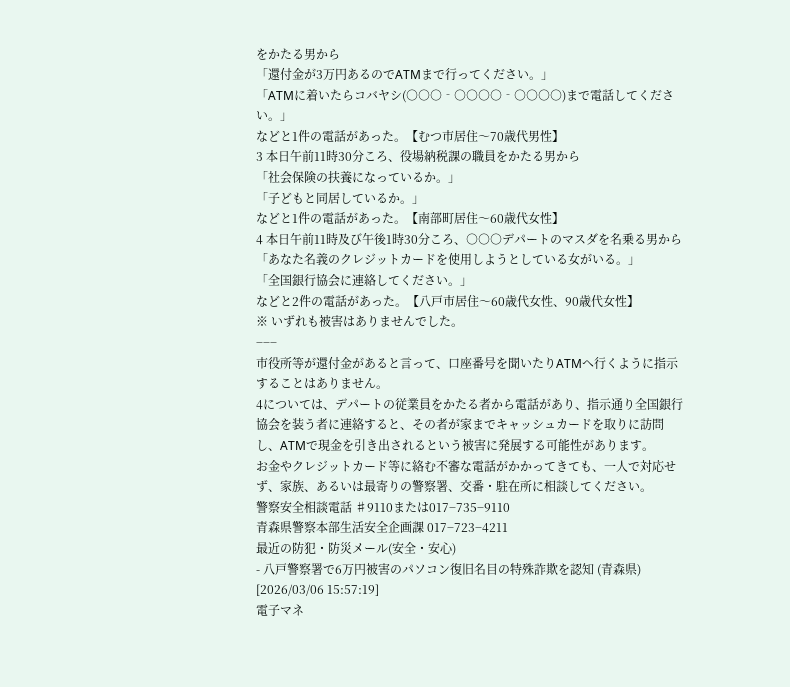をかたる男から
「還付金が3万円あるのでATMまで行ってください。」
「ATMに着いたらコバヤシ(○○○‐○○○○‐○○○○)まで電話してください。」
などと1件の電話があった。【むつ市居住〜70歳代男性】
3 本日午前11時30分ころ、役場納税課の職員をかたる男から
「社会保険の扶養になっているか。」
「子どもと同居しているか。」
などと1件の電話があった。【南部町居住〜60歳代女性】
4 本日午前11時及び午後1時30分ころ、○○○デパートのマスダを名乗る男から
「あなた名義のクレジットカードを使用しようとしている女がいる。」
「全国銀行協会に連絡してください。」
などと2件の電話があった。【八戸市居住〜60歳代女性、90歳代女性】
※ いずれも被害はありませんでした。
−−−
市役所等が還付金があると言って、口座番号を聞いたりATMへ行くように指示することはありません。
4については、デパートの従業員をかたる者から電話があり、指示通り全国銀行協会を装う者に連絡すると、その者が家までキャッシュカードを取りに訪問し、ATMで現金を引き出されるという被害に発展する可能性があります。
お金やクレジットカード等に絡む不審な電話がかかってきても、一人で対応せず、家族、あるいは最寄りの警察署、交番・駐在所に相談してください。
警察安全相談電話 ♯9110または017−735−9110
青森県警察本部生活安全企画課 017−723−4211
最近の防犯・防災メール(安全・安心)
- 八戸警察署で6万円被害のパソコン復旧名目の特殊詐欺を認知 (青森県)
[2026/03/06 15:57:19]
電子マネ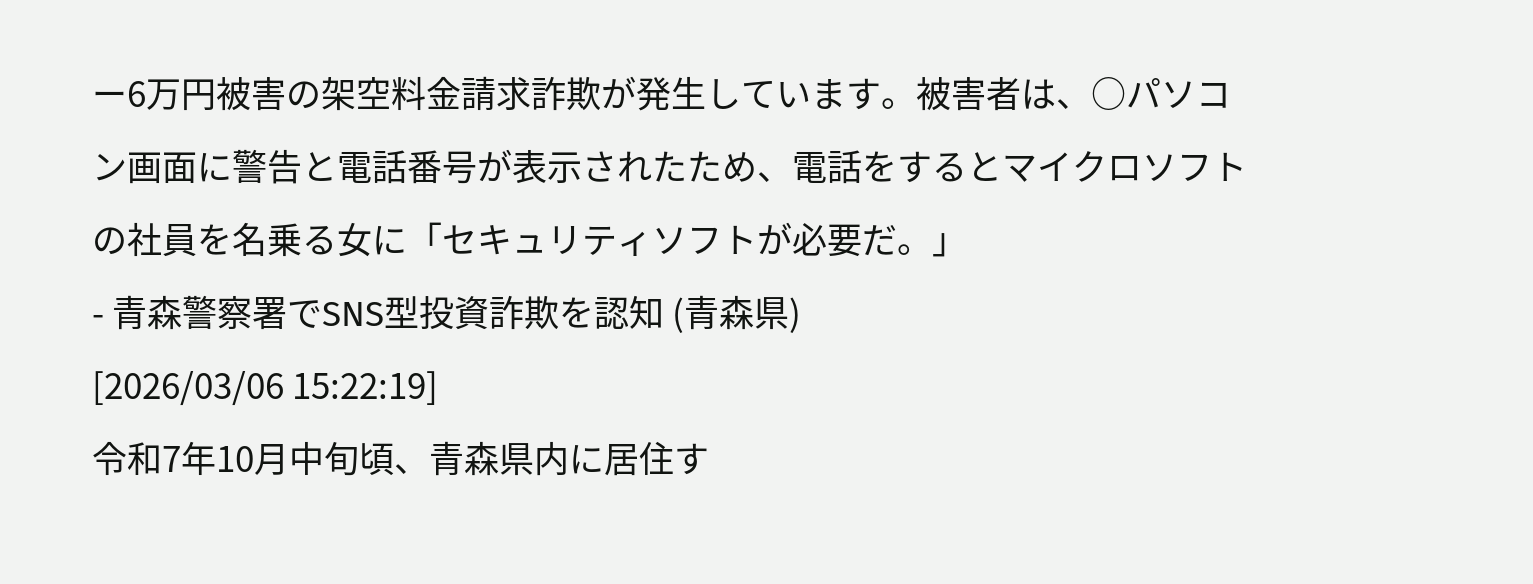ー6万円被害の架空料金請求詐欺が発生しています。被害者は、○パソコン画面に警告と電話番号が表示されたため、電話をするとマイクロソフトの社員を名乗る女に「セキュリティソフトが必要だ。」
- 青森警察署でSNS型投資詐欺を認知 (青森県)
[2026/03/06 15:22:19]
令和7年10月中旬頃、青森県内に居住す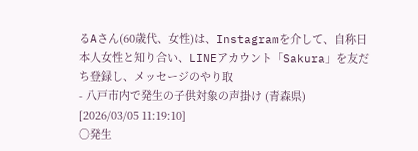るAさん(60歳代、女性)は、Instagramを介して、自称日本人女性と知り合い、LINEアカウント「Sakura」を友だち登録し、メッセージのやり取
- 八戸市内で発生の子供対象の声掛け (青森県)
[2026/03/05 11:19:10]
○発生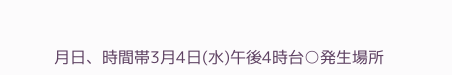月日、時間帯3月4日(水)午後4時台○発生場所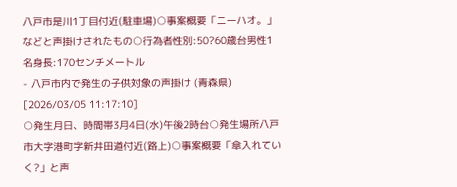八戸市是川1丁目付近(駐車場)○事案概要「ニーハオ。」などと声掛けされたもの○行為者性別:50?60歳台男性1名身長:170センチメートル
- 八戸市内で発生の子供対象の声掛け (青森県)
[2026/03/05 11:17:10]
○発生月日、時間帯3月4日(水)午後2時台○発生場所八戸市大字港町字新井田道付近(路上)○事案概要「傘入れていく?」と声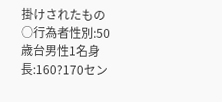掛けされたもの○行為者性別:50歳台男性1名身長:160?170セン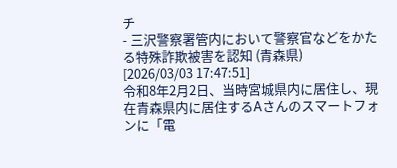チ
- 三沢警察署管内において警察官などをかたる特殊詐欺被害を認知 (青森県)
[2026/03/03 17:47:51]
令和8年2月2日、当時宮城県内に居住し、現在青森県内に居住するAさんのスマートフォンに「電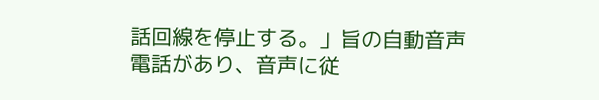話回線を停止する。」旨の自動音声電話があり、音声に従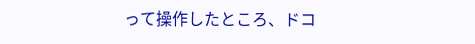って操作したところ、ドコ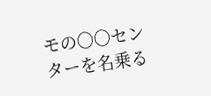モの〇〇センターを名乗る